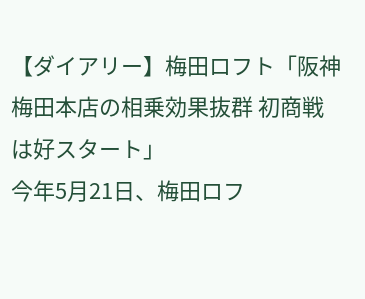【ダイアリー】梅田ロフト「阪神梅田本店の相乗効果抜群 初商戦は好スタート」
今年5月21日、梅田ロフ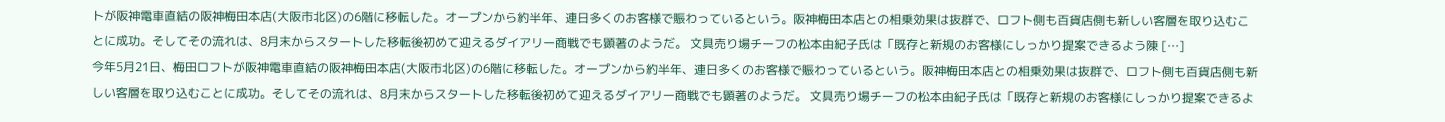トが阪神電車直結の阪神梅田本店(大阪市北区)の6階に移転した。オープンから約半年、連日多くのお客様で賑わっているという。阪神梅田本店との相乗効果は抜群で、ロフト側も百貨店側も新しい客層を取り込むことに成功。そしてその流れは、8月末からスタートした移転後初めて迎えるダイアリー商戦でも顕著のようだ。 文具売り場チーフの松本由紀子氏は「既存と新規のお客様にしっかり提案できるよう陳 […]
今年5月21日、梅田ロフトが阪神電車直結の阪神梅田本店(大阪市北区)の6階に移転した。オープンから約半年、連日多くのお客様で賑わっているという。阪神梅田本店との相乗効果は抜群で、ロフト側も百貨店側も新しい客層を取り込むことに成功。そしてその流れは、8月末からスタートした移転後初めて迎えるダイアリー商戦でも顕著のようだ。 文具売り場チーフの松本由紀子氏は「既存と新規のお客様にしっかり提案できるよ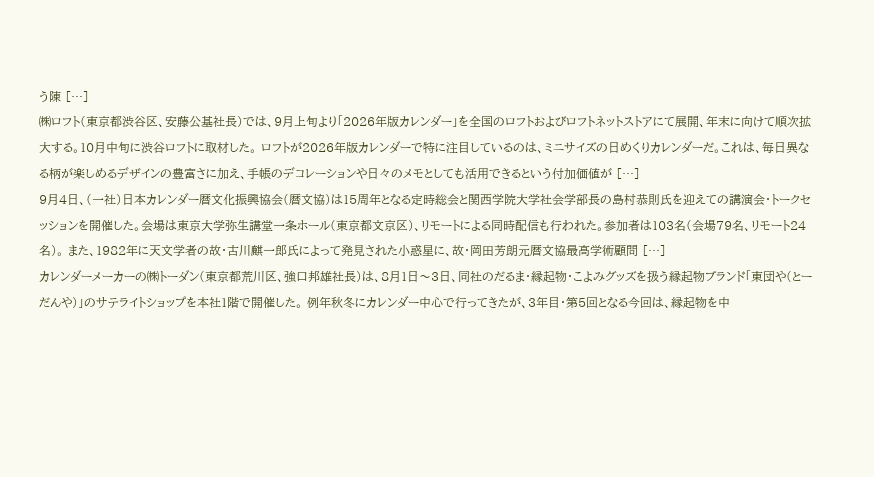う陳 […]
㈱ロフト(東京都渋谷区、安藤公基社長)では、9月上旬より「2026年版カレンダー」を全国のロフトおよびロフトネットストアにて展開、年末に向けて順次拡大する。10月中旬に渋谷ロフトに取材した。 ロフトが2026年版カレンダーで特に注目しているのは、ミニサイズの日めくりカレンダーだ。これは、毎日異なる柄が楽しめるデザインの豊富さに加え、手帳のデコレーションや日々のメモとしても活用できるという付加価値が […]
9月4日、(一社)日本カレンダー暦文化振興協会(暦文協)は15周年となる定時総会と関西学院大学社会学部長の島村恭則氏を迎えての講演会・トークセッションを開催した。会場は東京大学弥生講堂一条ホール(東京都文京区)、リモートによる同時配信も行われた。参加者は103名(会場79名、リモート24名)。 また、1982年に天文学者の故・古川麒一郎氏によって発見された小惑星に、故・岡田芳朗元暦文協最高学術顧問 […]
カレンダーメーカーの㈱トーダン(東京都荒川区、強口邦雄社長)は、8月1日〜3日、同社のだるま・縁起物・こよみグッズを扱う縁起物ブランド「東団や(とーだんや)」のサテライトショップを本社1階で開催した。 例年秋冬にカレンダー中心で行ってきたが、3年目・第5回となる今回は、縁起物を中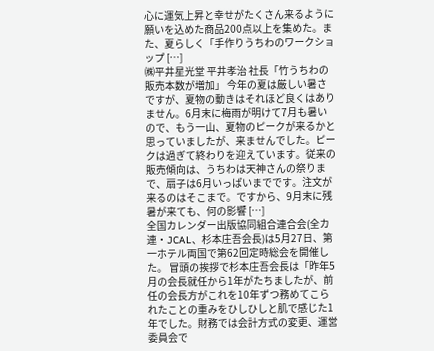心に運気上昇と幸せがたくさん来るように願いを込めた商品200点以上を集めた。また、夏らしく「手作りうちわのワークショップ […]
㈱平井星光堂 平井孝治 社長「竹うちわの販売本数が増加」 今年の夏は厳しい暑さですが、夏物の動きはそれほど良くはありません。6月末に梅雨が明けて7月も暑いので、もう一山、夏物のピークが来るかと思っていましたが、来ませんでした。ピークは過ぎて終わりを迎えています。従来の販売傾向は、うちわは天神さんの祭りまで、扇子は6月いっぱいまでです。注文が来るのはそこまで。ですから、9月末に残暑が来ても、何の影響 […]
全国カレンダー出版協同組合連合会(全カ連・JCAL、杉本庄吾会長)は5月27日、第一ホテル両国で第62回定時総会を開催した。 冒頭の挨拶で杉本庄吾会長は「昨年5月の会長就任から1年がたちましたが、前任の会長方がこれを10年ずつ務めてこられたことの重みをひしひしと肌で感じた1年でした。財務では会計方式の変更、運営委員会で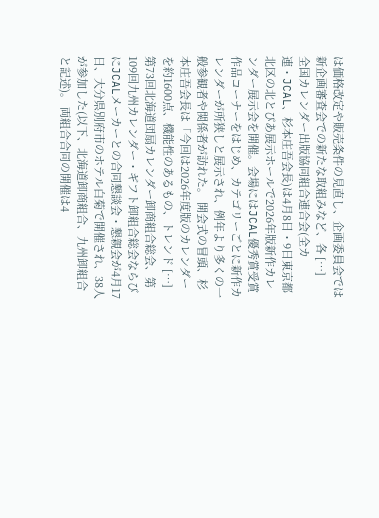は価格改定や販売条件の見直し、企画委員会では新企画審査会での新たな取組みなど、各 […]
全国カレンダー出版協同組合連合会(全カ連・JCAL、杉本庄吾会長)は4月8日・9日東京都北区の北とぴあ展示ホールで2026年版新作カレンダー展示会を開催。会場にはJCAL優秀賞受賞作品コーナーをはじめ、カテゴリーごとに新作カレンダーが所狭しと展示され、例年より多くの一般参観者や関係者が訪れた。 開会式の冒頭、杉本庄吾会長は「今回は2026年度版のカレンダーを約1600点、機能性のあるもの、トレンド […]
第73回北海道団扇カレンダー卸商組合総会、第109回九州カレンダー・ギフト卸組合総会ならびにJCALメーカーとの合同懇談会・懇親会が4月17日、大分県別府市のホテル白菊で開催され、38人が参加した(以下、北海道卸商組合、九州卸組合と記述)。 両組合合同の開催は4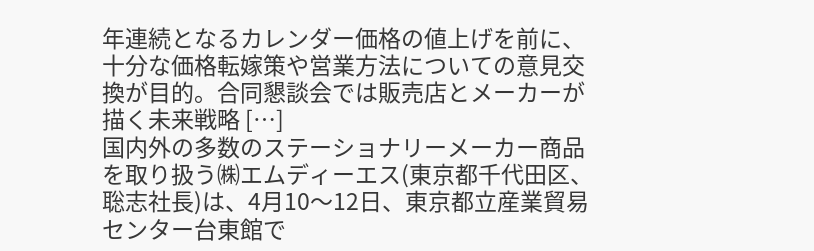年連続となるカレンダー価格の値上げを前に、十分な価格転嫁策や営業方法についての意見交換が目的。合同懇談会では販売店とメーカーが描く未来戦略 […]
国内外の多数のステーショナリーメーカー商品を取り扱う㈱エムディーエス(東京都千代田区、聡志社長)は、4月10〜12日、東京都立産業貿易センター台東館で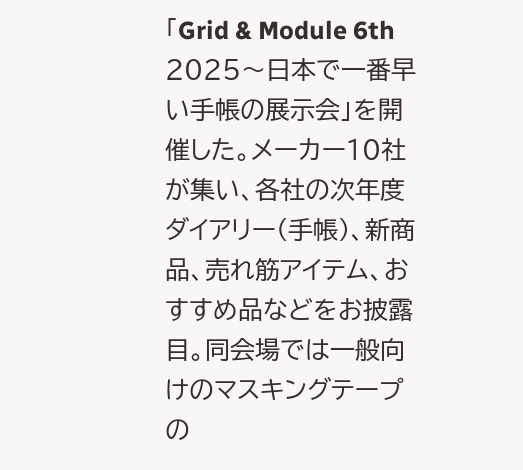「Grid & Module 6th 2025〜日本で一番早い手帳の展示会」を開催した。メーカー10社が集い、各社の次年度ダイアリー(手帳)、新商品、売れ筋アイテム、おすすめ品などをお披露目。同会場では一般向けのマスキングテープの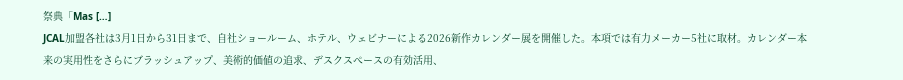祭典「Mas […]
JCAL加盟各社は3月1日から31日まで、自社ショールーム、ホテル、ウェビナーによる2026新作カレンダー展を開催した。本項では有力メーカー5社に取材。カレンダー本来の実用性をさらにブラッシュアップ、美術的価値の追求、デスクスぺースの有効活用、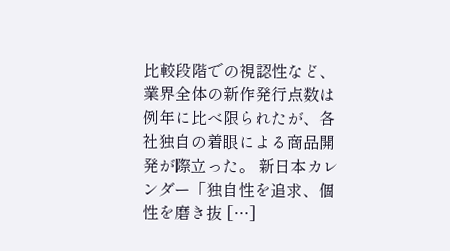比較段階での視認性など、業界全体の新作発行点数は例年に比べ限られたが、各社独自の着眼による商品開発が際立った。 新日本カレンダー「独自性を追求、個性を磨き抜 […]